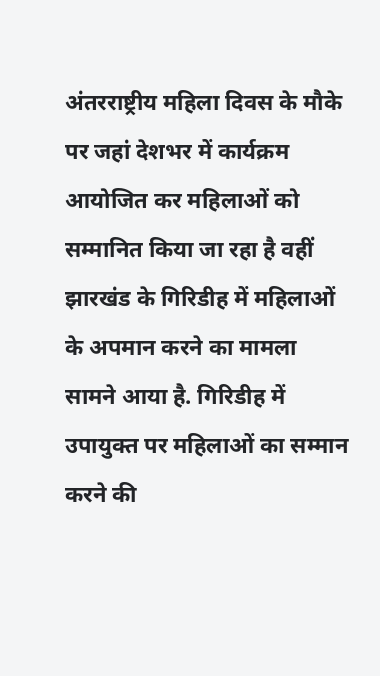अंतरराष्ट्रीय महिला दिवस के मौके पर जहां देशभर में कार्यक्रम आयोजित कर महिलाओं को सम्मानित किया जा रहा है वहीं झारखंड के गिरिडीह में महिलाओं के अपमान करने का मामला सामने आया है. गिरिडीह में उपायुक्त पर महिलाओं का सम्मान करने की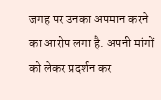जगह पर उनका अपमान करने का आरोप लगा है. अपनी मांगों को लेकर प्रदर्शन कर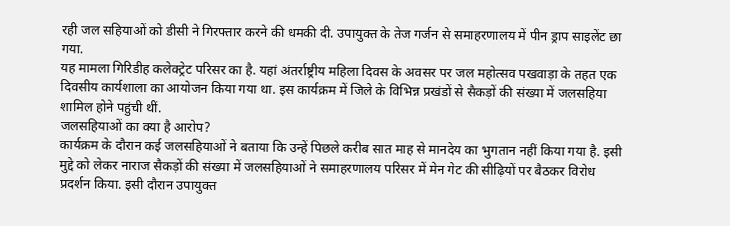रही जल सहियाओं को डीसी ने गिरफ्तार करने की धमकी दी. उपायुक्त के तेज गर्जन से समाहरणालय में पीन ड्राप साइलेंट छा गया.
यह मामला गिरिडीह कलेक्ट्रेट परिसर का है. यहां अंतर्राष्ट्रीय महिला दिवस के अवसर पर जल महोत्सव पखवाड़ा के तहत एक दिवसीय कार्यशाला का आयोजन किया गया था. इस कार्यक्रम में जिले के विभिन्न प्रखंडों से सैकड़ों की संख्या में जलसहिया शामिल होने पहुंची थीं.
जलसहियाओं का क्या है आरोप?
कार्यक्रम के दौरान कई जलसहियाओं ने बताया कि उन्हें पिछले करीब सात माह से मानदेय का भुगतान नहीं किया गया है. इसी मुद्दे को लेकर नाराज सैकड़ों की संख्या में जलसहियाओं ने समाहरणालय परिसर में मेन गेट की सीढ़ियों पर बैठकर विरोध प्रदर्शन किया. इसी दौरान उपायुक्त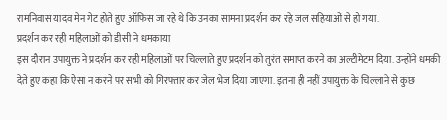रामनिवास यादव मेन गेट होते हुए ऑफिस जा रहे थे कि उनका सामना प्रदर्शन कर रहे जल सहियाओं से हो गया.
प्रदर्शन कर रही महिलाओं को डीसी ने धमकाया
इस दौरान उपायुक्त ने प्रदर्शन कर रही महिलाओं पर चिल्लाते हुए प्रदर्शन को तुरंत समाप्त करने का अल्टीमेटम दिया. उन्होंने धमकी देते हुए कहा कि ऐसा न करने पर सभी को गिरफ्तार कर जेल भेज दिया जाएगा. इतना ही नहीं उपायुक्त के चिल्लाने से कुछ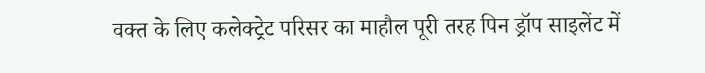वक्त के लिए कलेक्ट्रेट परिसर का माहौल पूरी तरह पिन ड्रॉप साइलेंट में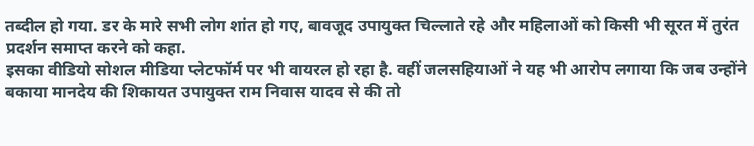तब्दील हो गया. डर के मारे सभी लोग शांत हो गए, बावजूद उपायुक्त चिल्लाते रहे और महिलाओं को किसी भी सूरत में तुरंत प्रदर्शन समाप्त करने को कहा.
इसका वीडियो सोशल मीडिया प्लेटफॉर्म पर भी वायरल हो रहा है. वहीं जलसहियाओं ने यह भी आरोप लगाया कि जब उन्होंने बकाया मानदेय की शिकायत उपायुक्त राम निवास यादव से की तो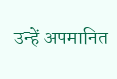उन्हें अपमानित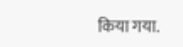किया गया.